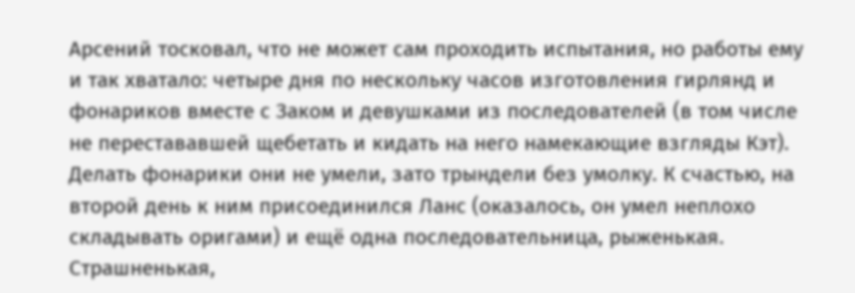Арсений тосковал, что не может сам проходить испытания, но работы ему и так хватало: четыре дня по нескольку часов изготовления гирлянд и фонариков вместе с Заком и девушками из последователей (в том числе не перестававшей щебетать и кидать на него намекающие взгляды Кэт). Делать фонарики они не умели, зато трындели без умолку. К счастью, на второй день к ним присоединился Ланс (оказалось, он умел неплохо складывать оригами) и ещё одна последовательница, рыженькая. Страшненькая,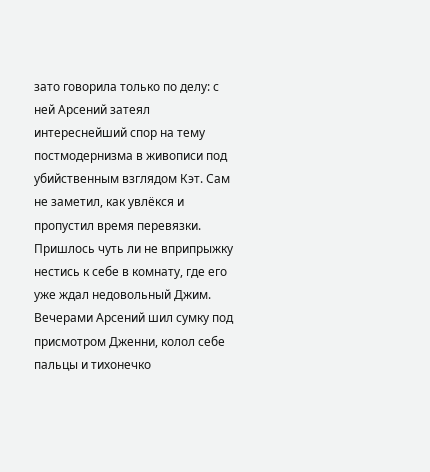зато говорила только по делу: с ней Арсений затеял интереснейший спор на тему постмодернизма в живописи под убийственным взглядом Кэт. Сам не заметил, как увлёкся и пропустил время перевязки. Пришлось чуть ли не вприпрыжку нестись к себе в комнату, где его уже ждал недовольный Джим.
Вечерами Арсений шил сумку под присмотром Дженни, колол себе пальцы и тихонечко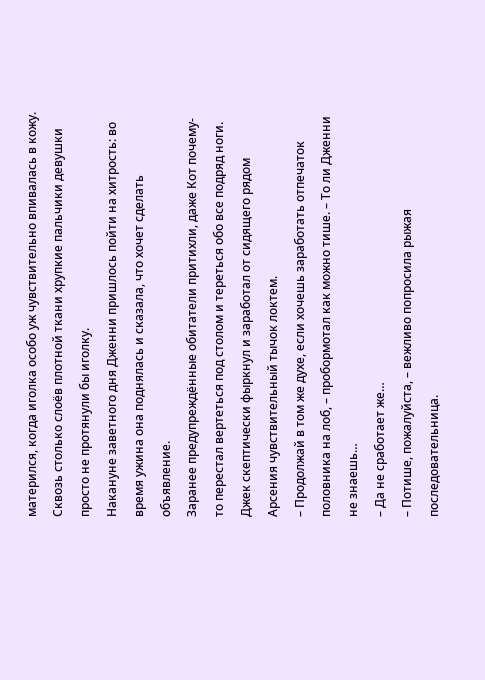матерился, когда иголка особо уж чувствительно впивалась в кожу. Сквозь столько слоёв плотной ткани хрупкие пальчики девушки просто не протянули бы иголку.
Накануне заветного дня Дженни пришлось пойти на хитрость: во время ужина она поднялась и сказала, что хочет сделать объявление.
Заранее предупреждённые обитатели притихли, даже Кот почему-то перестал вертеться под столом и тереться обо все подряд ноги.
Джек скептически фыркнул и заработал от сидящего рядом Арсения чувствительный тычок локтем.
– Продолжай в том же духе, если хочешь заработать отпечаток половника на лоб, – пробормотал как можно тише. – То ли Дженни не знаешь…
– Да не сработает же…
– Потише, пожалуйста, – вежливо попросила рыжая последовательница.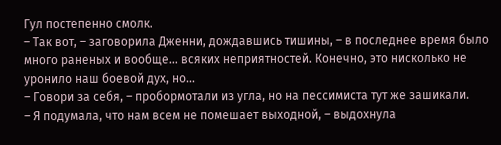Гул постепенно смолк.
– Так вот, – заговорила Дженни, дождавшись тишины, – в последнее время было много раненых и вообще… всяких неприятностей. Конечно, это нисколько не уронило наш боевой дух, но…
– Говори за себя, – пробормотали из угла, но на пессимиста тут же зашикали.
– Я подумала, что нам всем не помешает выходной, – выдохнула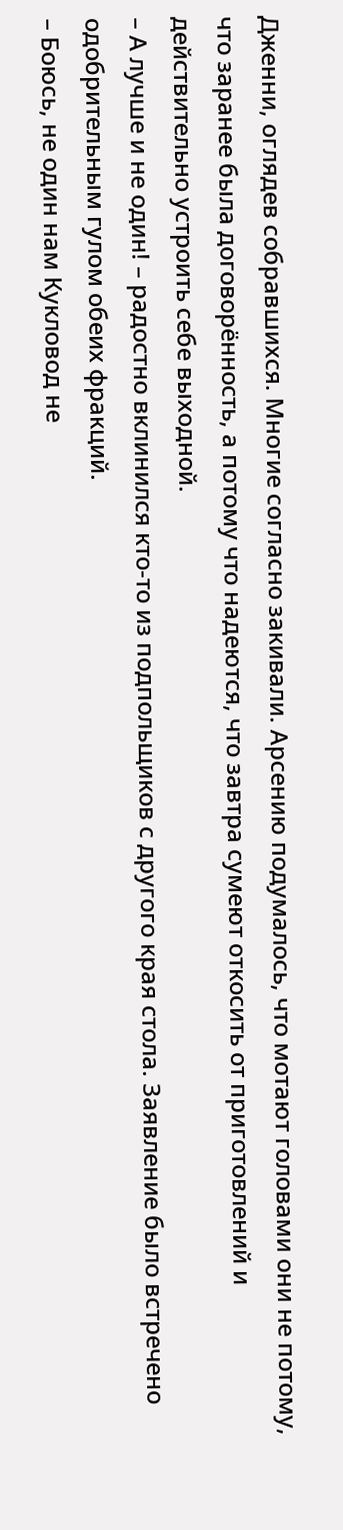Дженни, оглядев собравшихся. Многие согласно закивали. Арсению подумалось, что мотают головами они не потому, что заранее была договорённость, а потому что надеются, что завтра сумеют откосить от приготовлений и действительно устроить себе выходной.
– А лучше и не один! – радостно вклинился кто-то из подпольщиков с другого края стола. Заявление было встречено одобрительным гулом обеих фракций.
– Боюсь, не один нам Кукловод не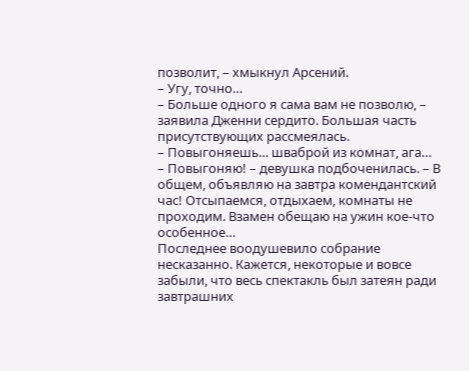позволит, – хмыкнул Арсений.
– Угу, точно…
– Больше одного я сама вам не позволю, – заявила Дженни сердито. Большая часть присутствующих рассмеялась.
– Повыгоняешь… шваброй из комнат, ага…
– Повыгоняю! – девушка подбоченилась. – В общем, объявляю на завтра комендантский час! Отсыпаемся, отдыхаем, комнаты не проходим. Взамен обещаю на ужин кое-что особенное…
Последнее воодушевило собрание несказанно. Кажется, некоторые и вовсе забыли, что весь спектакль был затеян ради завтрашних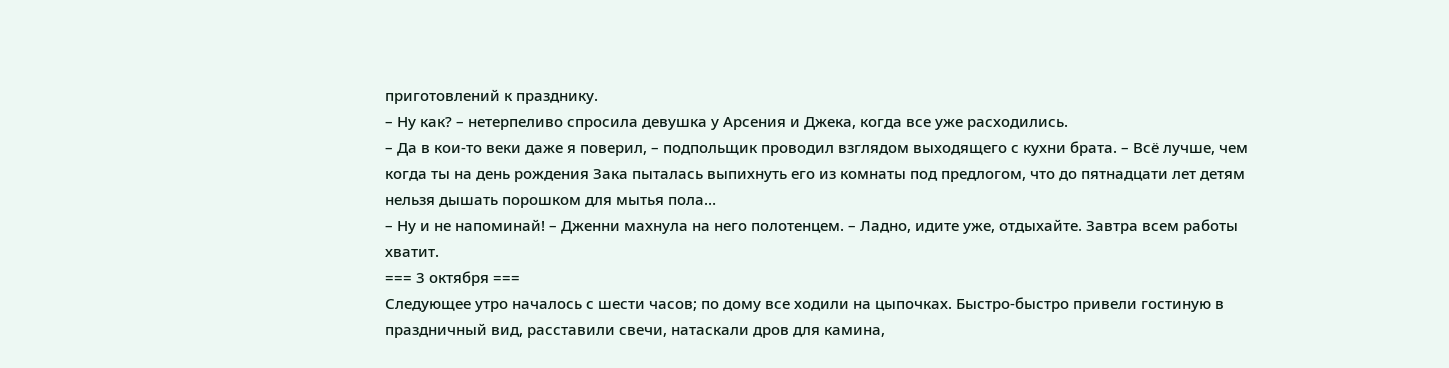приготовлений к празднику.
– Ну как? – нетерпеливо спросила девушка у Арсения и Джека, когда все уже расходились.
– Да в кои-то веки даже я поверил, – подпольщик проводил взглядом выходящего с кухни брата. – Всё лучше, чем когда ты на день рождения Зака пыталась выпихнуть его из комнаты под предлогом, что до пятнадцати лет детям нельзя дышать порошком для мытья пола…
– Ну и не напоминай! – Дженни махнула на него полотенцем. – Ладно, идите уже, отдыхайте. Завтра всем работы хватит.
=== 3 октября ===
Следующее утро началось с шести часов; по дому все ходили на цыпочках. Быстро-быстро привели гостиную в праздничный вид, расставили свечи, натаскали дров для камина,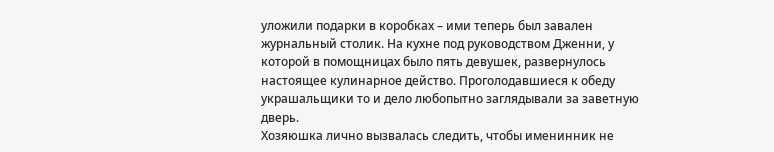уложили подарки в коробках – ими теперь был завален журнальный столик. На кухне под руководством Дженни, у которой в помощницах было пять девушек, развернулось настоящее кулинарное действо. Проголодавшиеся к обеду украшальщики то и дело любопытно заглядывали за заветную дверь.
Хозяюшка лично вызвалась следить, чтобы именинник не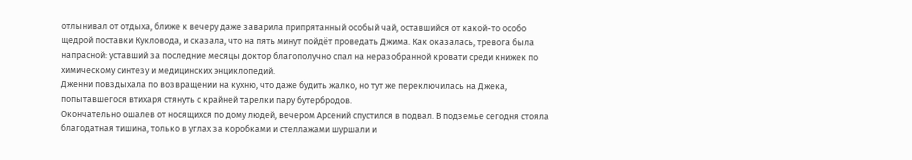отлынивал от отдыха, ближе к вечеру даже заварила припрятанный особый чай, оставшийся от какой-то особо щедрой поставки Кукловода, и сказала, что на пять минут пойдёт проведать Джима. Как оказалась, тревога была напрасной: уставший за последние месяцы доктор благополучно спал на неразобранной кровати среди книжек по химическому синтезу и медицинских энциклопедий.
Дженни повздыхала по возвращении на кухню, что даже будить жалко, но тут же переключилась на Джека, попытавшегося втихаря стянуть с крайней тарелки пару бутербродов.
Окончательно ошалев от носящихся по дому людей, вечером Арсений спустился в подвал. В подземье сегодня стояла благодатная тишина, только в углах за коробками и стеллажами шуршали и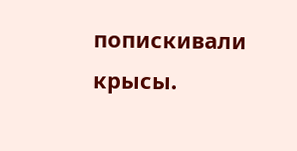попискивали крысы.